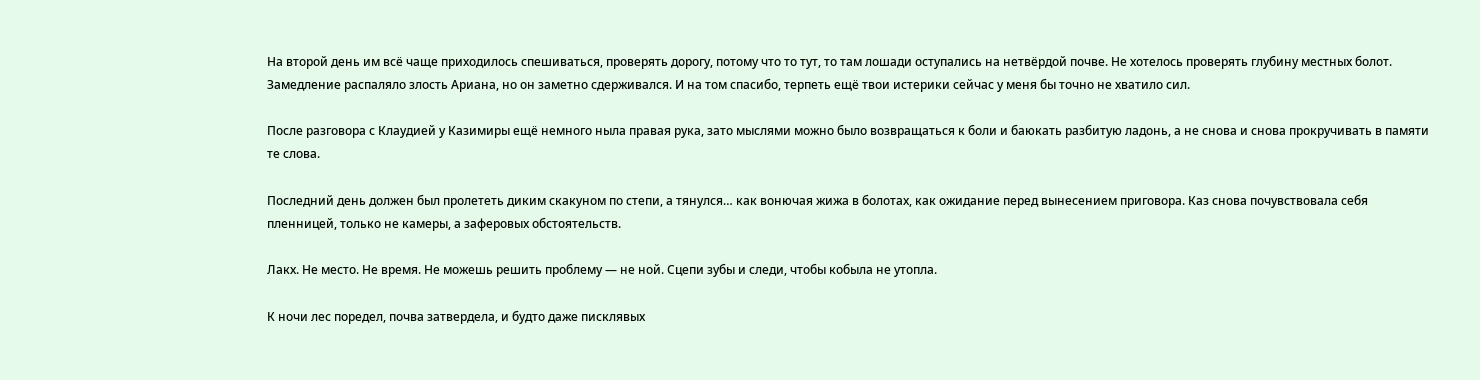На второй день им всё чаще приходилось спешиваться, проверять дорогу, потому что то тут, то там лошади оступались на нетвёрдой почве. Не хотелось проверять глубину местных болот. Замедление распаляло злость Ариана, но он заметно сдерживался. И на том спасибо, терпеть ещё твои истерики сейчас у меня бы точно не хватило сил.

После разговора с Клаудией у Казимиры ещё немного ныла правая рука, зато мыслями можно было возвращаться к боли и баюкать разбитую ладонь, а не снова и снова прокручивать в памяти те слова.

Последний день должен был пролететь диким скакуном по степи, а тянулся… как вонючая жижа в болотах, как ожидание перед вынесением приговора. Каз снова почувствовала себя пленницей, только не камеры, а заферовых обстоятельств.

Лакх. Не место. Не время. Не можешь решить проблему — не ной. Сцепи зубы и следи, чтобы кобыла не утопла.

К ночи лес поредел, почва затвердела, и будто даже писклявых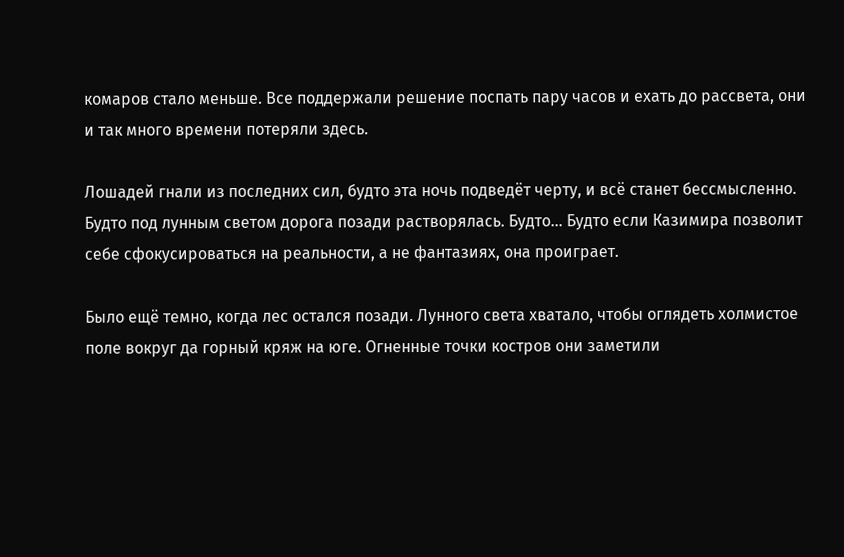комаров стало меньше. Все поддержали решение поспать пару часов и ехать до рассвета, они и так много времени потеряли здесь.

Лошадей гнали из последних сил, будто эта ночь подведёт черту, и всё станет бессмысленно. Будто под лунным светом дорога позади растворялась. Будто… Будто если Казимира позволит себе сфокусироваться на реальности, а не фантазиях, она проиграет.

Было ещё темно, когда лес остался позади. Лунного света хватало, чтобы оглядеть холмистое поле вокруг да горный кряж на юге. Огненные точки костров они заметили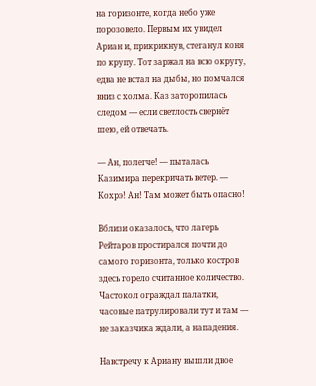на горизонте, когда небо уже порозовело. Первым их увидел Ариан и, прикрикнув, стеганул коня по крупу. Тот заржал на всю округу, едва не встал на дыбы, но помчался вниз с холма. Каз заторопилась следом — если светлость свернёт шею, ей отвечать.

— Ан, полегче! — пыталась Казимира перекричать ветер. — Кохрэ! Ан! Там может быть опасно!

Вблизи оказалось, что лагерь Рейтаров простирался почти до самого горизонта, только костров здесь горело считанное количество. Частокол ограждал палатки, часовые патрулировали тут и там — не заказчика ждали, а нападения.

Навстречу к Ариану вышли двое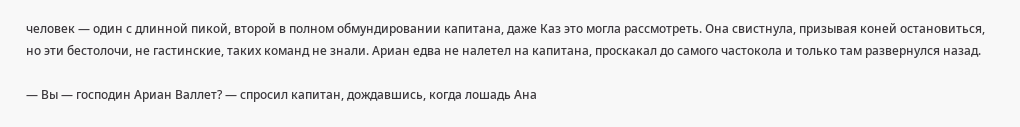человек — один с длинной пикой, второй в полном обмундировании капитана, даже Каз это могла рассмотреть. Она свистнула, призывая коней остановиться, но эти бестолочи, не гастинские, таких команд не знали. Ариан едва не налетел на капитана, проскакал до самого частокола и только там развернулся назад.

— Вы — господин Ариан Валлет? — спросил капитан, дождавшись, когда лошадь Ана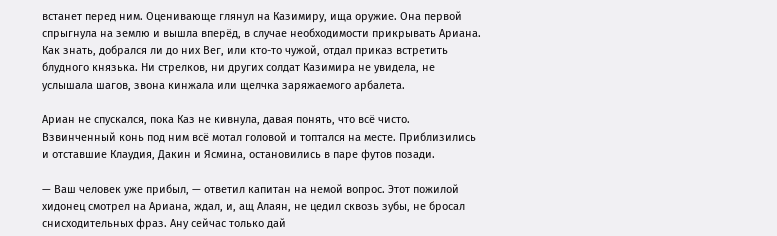встанет перед ним. Оценивающе глянул на Казимиру, ища оружие. Она первой спрыгнула на землю и вышла вперёд, в случае необходимости прикрывать Ариана. Как знать, добрался ли до них Вег, или кто-то чужой, отдал приказ встретить блудного князька. Ни стрелков, ни других солдат Казимира не увидела, не услышала шагов, звона кинжала или щелчка заряжаемого арбалета.

Ариан не спускался, пока Каз не кивнула, давая понять, что всё чисто. Взвинченный конь под ним всё мотал головой и топтался на месте. Приблизились и отставшие Клаудия, Дакин и Ясмина, остановились в паре футов позади.

— Ваш человек уже прибыл, — ответил капитан на немой вопрос. Этот пожилой хидонец смотрел на Ариана, ждал, и, ащ Алаян, не цедил сквозь зубы, не бросал снисходительных фраз. Ану сейчас только дай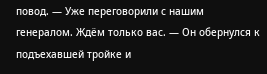повод. — Уже переговорили с нашим генералом. Ждём только вас. — Он обернулся к подъехавшей тройке и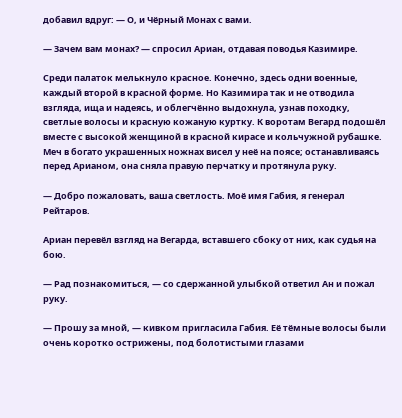добавил вдруг: — О, и Чёрный Монах с вами.

— Зачем вам монах? — спросил Ариан, отдавая поводья Казимире.

Среди палаток мелькнуло красное. Конечно, здесь одни военные, каждый второй в красной форме. Но Казимира так и не отводила взгляда, ища и надеясь, и облегчённо выдохнула, узнав походку, светлые волосы и красную кожаную куртку. К воротам Вегард подошёл вместе с высокой женщиной в красной кирасе и кольчужной рубашке. Меч в богато украшенных ножнах висел у неё на поясе; останавливаясь перед Арианом, она сняла правую перчатку и протянула руку.

— Добро пожаловать, ваша светлость. Моё имя Габия, я генерал Рейтаров.

Ариан перевёл взгляд на Вегарда, вставшего сбоку от них, как судья на бою.

— Рад познакомиться, — со сдержанной улыбкой ответил Ан и пожал руку.

— Прошу за мной, — кивком пригласила Габия. Её тёмные волосы были очень коротко острижены, под болотистыми глазами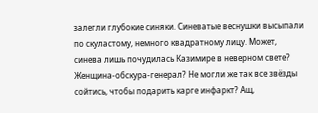залегли глубокие синяки. Синеватые веснушки высыпали по скуластому, немного квадратному лицу. Может, синева лишь почудилась Казимире в неверном свете? Женщина-обскура-генерал? Не могли же так все звёзды сойтись, чтобы подарить карге инфаркт? Ащ,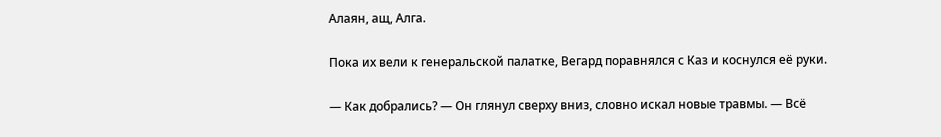Алаян, ащ, Алга.

Пока их вели к генеральской палатке, Вегард поравнялся с Каз и коснулся её руки.

— Как добрались? — Он глянул сверху вниз, словно искал новые травмы. — Всё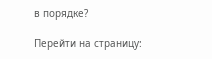в порядке?

Перейти на страницу: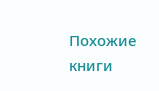Похожие книги